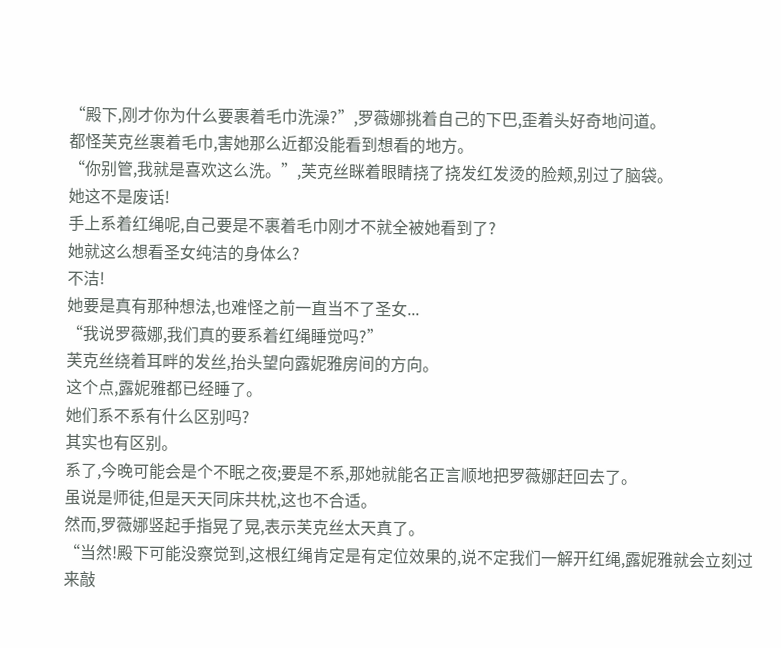“殿下,刚才你为什么要裹着毛巾洗澡?”,罗薇娜挑着自己的下巴,歪着头好奇地问道。
都怪芙克丝裹着毛巾,害她那么近都没能看到想看的地方。
“你别管,我就是喜欢这么洗。”,芙克丝眯着眼睛挠了挠发红发烫的脸颊,别过了脑袋。
她这不是废话!
手上系着红绳呢,自己要是不裹着毛巾刚才不就全被她看到了?
她就这么想看圣女纯洁的身体么?
不洁!
她要是真有那种想法,也难怪之前一直当不了圣女...
“我说罗薇娜,我们真的要系着红绳睡觉吗?”
芙克丝绕着耳畔的发丝,抬头望向露妮雅房间的方向。
这个点,露妮雅都已经睡了。
她们系不系有什么区别吗?
其实也有区别。
系了,今晚可能会是个不眠之夜;要是不系,那她就能名正言顺地把罗薇娜赶回去了。
虽说是师徒,但是天天同床共枕,这也不合适。
然而,罗薇娜竖起手指晃了晃,表示芙克丝太天真了。
“当然!殿下可能没察觉到,这根红绳肯定是有定位效果的,说不定我们一解开红绳,露妮雅就会立刻过来敲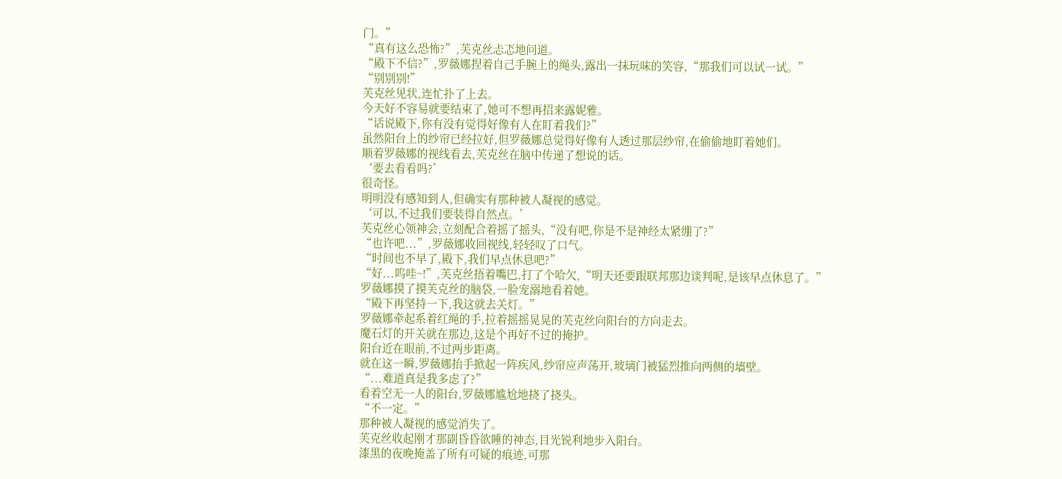门。”
“真有这么恐怖?”,芙克丝忐忑地问道。
“殿下不信?”,罗薇娜捏着自己手腕上的绳头,露出一抹玩味的笑容,“那我们可以试一试。”
“别别别!”
芙克丝见状,连忙扑了上去。
今天好不容易就要结束了,她可不想再招来露妮雅。
“话说殿下,你有没有觉得好像有人在盯着我们?”
虽然阳台上的纱帘已经拉好,但罗薇娜总觉得好像有人透过那层纱帘,在偷偷地盯着她们。
顺着罗薇娜的视线看去,芙克丝在脑中传递了想说的话。
‘要去看看吗?’
很奇怪。
明明没有感知到人,但确实有那种被人凝视的感觉。
‘可以,不过我们要装得自然点。’
芙克丝心领神会,立刻配合着摇了摇头,“没有吧,你是不是神经太紧绷了?”
“也许吧...”,罗薇娜收回视线,轻轻叹了口气。
“时间也不早了,殿下,我们早点休息吧?”
“好...呜哇~!”,芙克丝捂着嘴巴,打了个哈欠,“明天还要跟联邦那边谈判呢,是该早点休息了。”
罗薇娜摸了摸芙克丝的脑袋,一脸宠溺地看着她。
“殿下再坚持一下,我这就去关灯。”
罗薇娜牵起系着红绳的手,拉着摇摇晃晃的芙克丝向阳台的方向走去。
魔石灯的开关就在那边,这是个再好不过的掩护。
阳台近在眼前,不过两步距离。
就在这一瞬,罗薇娜抬手掀起一阵疾风,纱帘应声荡开,玻璃门被猛烈推向两侧的墙壁。
“...难道真是我多虑了?”
看着空无一人的阳台,罗薇娜尴尬地挠了挠头。
“不一定。”
那种被人凝视的感觉消失了。
芙克丝收起刚才那副昏昏欲睡的神态,目光锐利地步入阳台。
漆黑的夜晚掩盖了所有可疑的痕迹,可那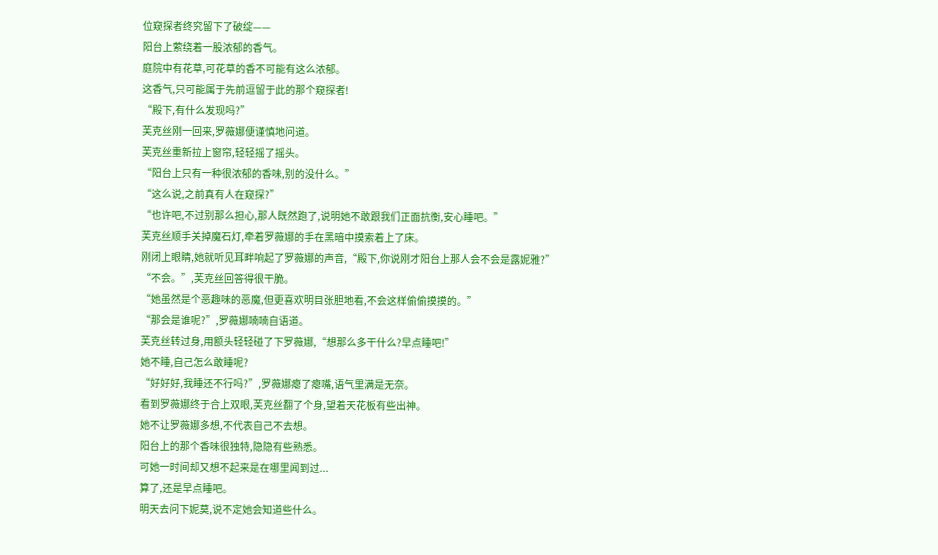位窥探者终究留下了破绽——
阳台上萦绕着一股浓郁的香气。
庭院中有花草,可花草的香不可能有这么浓郁。
这香气,只可能属于先前逗留于此的那个窥探者!
“殿下,有什么发现吗?”
芙克丝刚一回来,罗薇娜便谨慎地问道。
芙克丝重新拉上窗帘,轻轻摇了摇头。
“阳台上只有一种很浓郁的香味,别的没什么。”
“这么说,之前真有人在窥探?”
“也许吧,不过别那么担心,那人既然跑了,说明她不敢跟我们正面抗衡,安心睡吧。”
芙克丝顺手关掉魔石灯,牵着罗薇娜的手在黑暗中摸索着上了床。
刚闭上眼睛,她就听见耳畔响起了罗薇娜的声音,“殿下,你说刚才阳台上那人会不会是露妮雅?”
“不会。”,芙克丝回答得很干脆。
“她虽然是个恶趣味的恶魔,但更喜欢明目张胆地看,不会这样偷偷摸摸的。”
“那会是谁呢?”,罗薇娜喃喃自语道。
芙克丝转过身,用额头轻轻碰了下罗薇娜,“想那么多干什么?早点睡吧!”
她不睡,自己怎么敢睡呢?
“好好好,我睡还不行吗?”,罗薇娜瘪了瘪嘴,语气里满是无奈。
看到罗薇娜终于合上双眼,芙克丝翻了个身,望着天花板有些出神。
她不让罗薇娜多想,不代表自己不去想。
阳台上的那个香味很独特,隐隐有些熟悉。
可她一时间却又想不起来是在哪里闻到过...
算了,还是早点睡吧。
明天去问下妮莫,说不定她会知道些什么。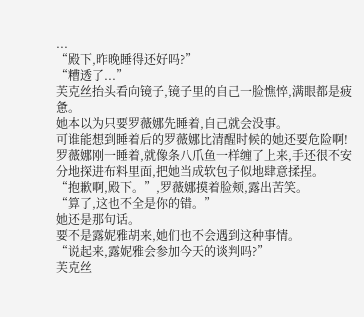...
“殿下,昨晚睡得还好吗?”
“糟透了...”
芙克丝抬头看向镜子,镜子里的自己一脸憔悴,满眼都是疲惫。
她本以为只要罗薇娜先睡着,自己就会没事。
可谁能想到睡着后的罗薇娜比清醒时候的她还要危险啊!
罗薇娜刚一睡着,就像条八爪鱼一样缠了上来,手还很不安分地探进布料里面,把她当成软包子似地肆意揉捏。
“抱歉啊,殿下。”,罗薇娜摸着脸颊,露出苦笑。
“算了,这也不全是你的错。”
她还是那句话。
要不是露妮雅胡来,她们也不会遇到这种事情。
“说起来,露妮雅会参加今天的谈判吗?”
芙克丝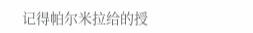记得帕尔米拉给的授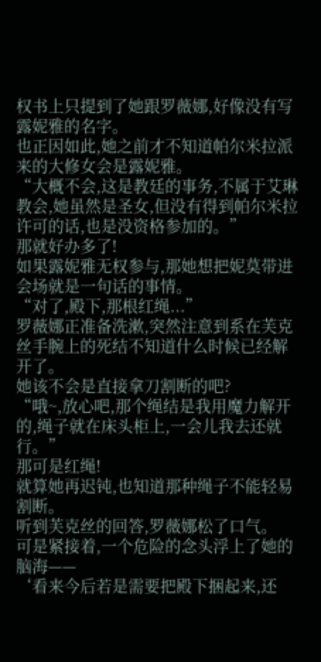权书上只提到了她跟罗薇娜,好像没有写露妮雅的名字。
也正因如此,她之前才不知道帕尔米拉派来的大修女会是露妮雅。
“大概不会,这是教廷的事务,不属于艾琳教会,她虽然是圣女,但没有得到帕尔米拉许可的话,也是没资格参加的。”
那就好办多了!
如果露妮雅无权参与,那她想把妮莫带进会场就是一句话的事情。
“对了,殿下,那根红绳...”
罗薇娜正准备洗漱,突然注意到系在芙克丝手腕上的死结不知道什么时候已经解开了。
她该不会是直接拿刀割断的吧?
“哦~,放心吧,那个绳结是我用魔力解开的,绳子就在床头柜上,一会儿我去还就行。”
那可是红绳!
就算她再迟钝,也知道那种绳子不能轻易割断。
听到芙克丝的回答,罗薇娜松了口气。
可是紧接着,一个危险的念头浮上了她的脑海——
‘看来今后若是需要把殿下捆起来,还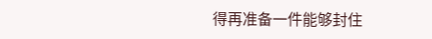得再准备一件能够封住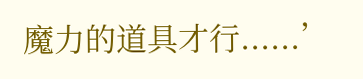魔力的道具才行......’